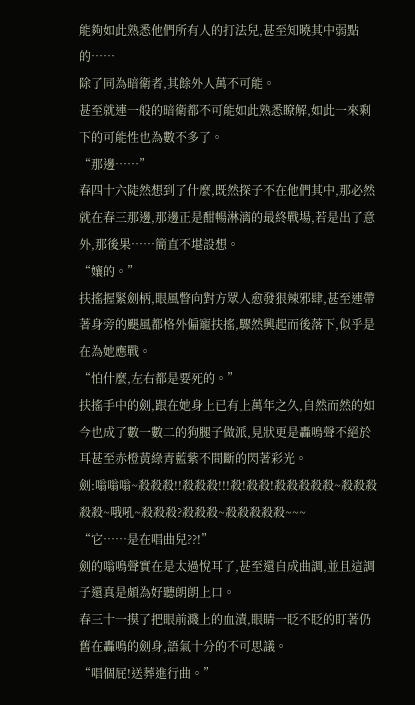能夠如此熟悉他們所有人的打法兒,甚至知曉其中弱點的……
除了同為暗衛者,其餘外人萬不可能。
甚至就連一般的暗衛都不可能如此熟悉瞭解,如此一來剩下的可能性也為數不多了。
“那邊……”
春四十六陡然想到了什麼,既然探子不在他們其中,那必然就在春三那邊,那邊正是酣暢淋漓的最終戰場,若是出了意外,那後果……簡直不堪設想。
“孃的。”
扶搖握緊劍柄,眼風瞥向對方眾人愈發狠辣邪肆,甚至連帶著身旁的颶風都格外偏寵扶搖,驟然興起而後落下,似乎是在為她應戰。
“怕什麼,左右都是要死的。”
扶搖手中的劍,跟在她身上已有上萬年之久,自然而然的如今也成了數一數二的狗腿子做派,見狀更是轟鳴聲不絕於耳甚至赤橙黃綠青藍紫不間斷的閃著彩光。
劍:嗡嗡嗡~殺殺殺!!殺殺殺!!!殺!殺殺!殺殺殺殺殺~殺殺殺殺殺~哦吼~殺殺殺?殺殺殺~殺殺殺殺殺~~~
“它……是在唱曲兒??!”
劍的嗡鳴聲實在是太過悅耳了,甚至還自成曲調,並且這調子還真是頗為好聽朗朗上口。
春三十一摸了把眼前濺上的血漬,眼睛一眨不眨的盯著仍舊在轟鳴的劍身,語氣十分的不可思議。
“唱個屁!送葬進行曲。”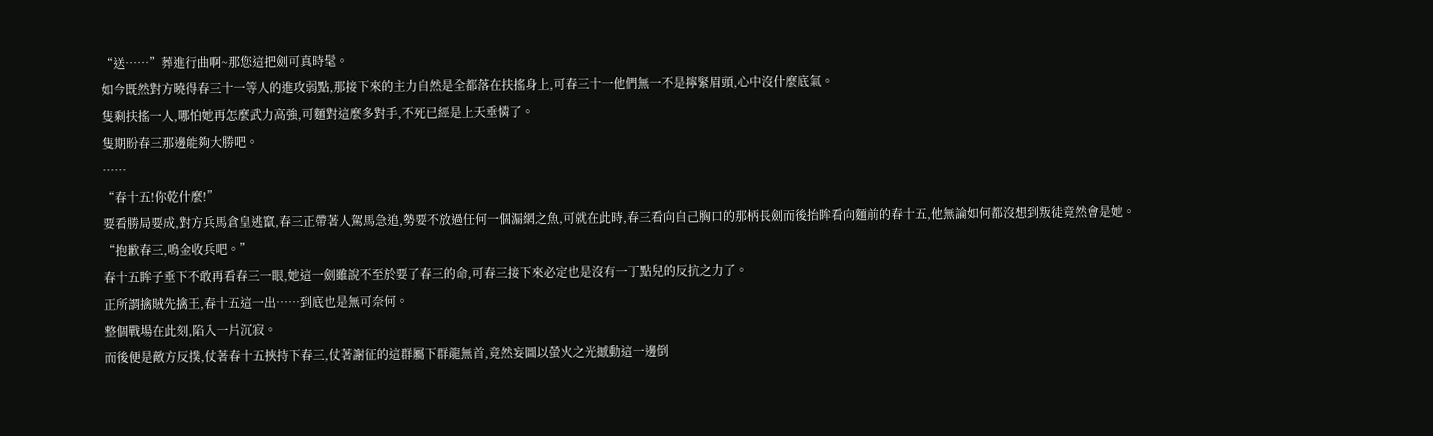“送……”葬進行曲啊~那您這把劍可真時髦。
如今既然對方曉得春三十一等人的進攻弱點,那接下來的主力自然是全都落在扶搖身上,可春三十一他們無一不是擰緊眉頭,心中沒什麼底氣。
隻剩扶搖一人,哪怕她再怎麼武力高強,可麵對這麼多對手,不死已經是上天垂憐了。
隻期盼春三那邊能夠大勝吧。
……
“春十五!你乾什麼!”
要看勝局要成,對方兵馬倉皇逃竄,春三正帶著人駕馬急追,勢要不放過任何一個漏網之魚,可就在此時,春三看向自己胸口的那柄長劍而後抬眸看向麵前的春十五,他無論如何都沒想到叛徒竟然會是她。
“抱歉春三,鳴金收兵吧。”
春十五眸子垂下不敢再看春三一眼,她這一劍雖說不至於要了春三的命,可春三接下來必定也是沒有一丁點兒的反抗之力了。
正所謂擒賊先擒王,春十五這一出……到底也是無可奈何。
整個戰場在此刻,陷入一片沉寂。
而後便是敵方反撲,仗著春十五挾持下春三,仗著謝征的這群屬下群龍無首,竟然妄圖以螢火之光撼動這一邊倒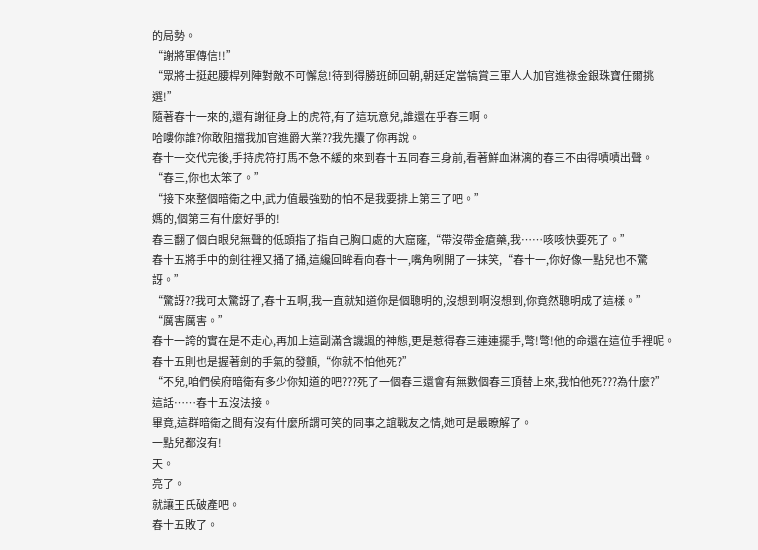的局勢。
“謝將軍傳信!!”
“眾將士挺起腰桿列陣對敵不可懈怠!待到得勝班師回朝,朝廷定當犒賞三軍人人加官進祿金銀珠寶任爾挑選!”
隨著春十一來的,還有謝征身上的虎符,有了這玩意兒,誰還在乎春三啊。
哈嘍你誰?你敢阻擋我加官進爵大業??我先攮了你再說。
春十一交代完後,手持虎符打馬不急不緩的來到春十五同春三身前,看著鮮血淋漓的春三不由得嘖嘖出聲。
“春三,你也太笨了。”
“接下來整個暗衛之中,武力值最強勁的怕不是我要排上第三了吧。”
媽的,個第三有什麼好爭的!
春三翻了個白眼兒無聲的低頭指了指自己胸口處的大窟窿,“帶沒帶金瘡藥,我……咳咳快要死了。”
春十五將手中的劍往裡又捅了捅,這纔回眸看向春十一,嘴角咧開了一抹笑,“春十一,你好像一點兒也不驚訝。”
“驚訝??我可太驚訝了,春十五啊,我一直就知道你是個聰明的,沒想到啊沒想到,你竟然聰明成了這樣。”
“厲害厲害。”
春十一誇的實在是不走心,再加上這副滿含譏諷的神態,更是惹得春三連連擺手,彆!彆!他的命還在這位手裡呢。
春十五則也是握著劍的手氣的發顫,“你就不怕他死?”
“不兒,咱們侯府暗衛有多少你知道的吧???死了一個春三還會有無數個春三頂替上來,我怕他死???為什麼?”
這話……春十五沒法接。
畢竟,這群暗衛之間有沒有什麼所謂可笑的同事之誼戰友之情,她可是最瞭解了。
一點兒都沒有!
天。
亮了。
就讓王氏破產吧。
春十五敗了。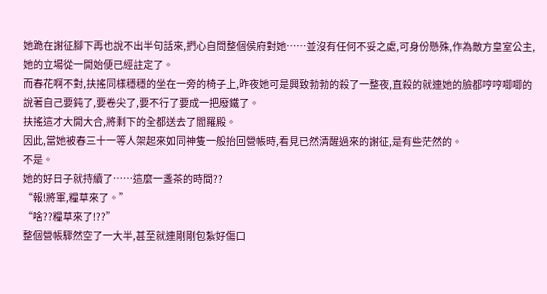她跪在謝征腳下再也說不出半句話來,捫心自問整個侯府對她……並沒有任何不妥之處,可身份懸殊,作為敵方皇室公主,她的立場從一開始便已經註定了。
而春花啊不對,扶搖同樣穩穩的坐在一旁的椅子上,昨夜她可是興致勃勃的殺了一整夜,直殺的就連她的臉都哼哼唧唧的說著自己要鈍了,要卷尖了,要不行了要成一把廢鐵了。
扶搖這才大開大合,將剩下的全都送去了閻羅殿。
因此,當她被春三十一等人架起來如同神隻一般抬回營帳時,看見已然清醒過來的謝征,是有些茫然的。
不是。
她的好日子就持續了……這麼一盞茶的時間??
“報!將軍,糧草來了。”
“啥??糧草來了!??”
整個營帳驟然空了一大半,甚至就連剛剛包紮好傷口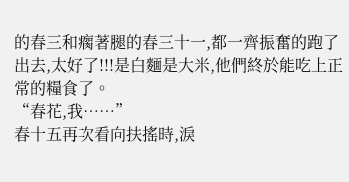的春三和瘸著腿的春三十一,都一齊振奮的跑了出去,太好了!!!是白麵是大米,他們終於能吃上正常的糧食了。
“春花,我……”
春十五再次看向扶搖時,淚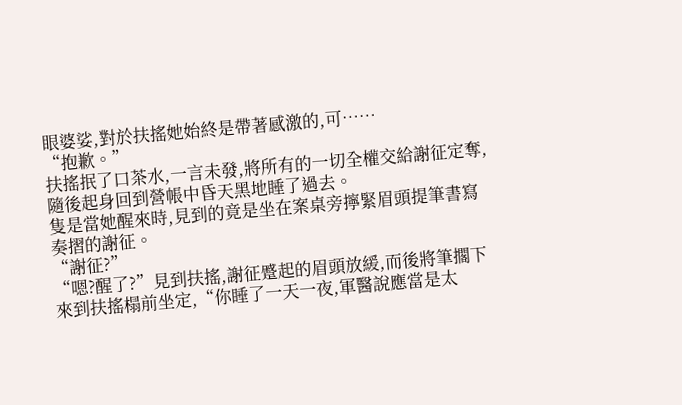眼婆娑,對於扶搖她始終是帶著感激的,可……
“抱歉。”
扶搖抿了口茶水,一言未發,將所有的一切全權交給謝征定奪,隨後起身回到營帳中昏天黑地睡了過去。
隻是當她醒來時,見到的竟是坐在案桌旁擰緊眉頭提筆書寫奏摺的謝征。
“謝征?”
“嗯?醒了?”見到扶搖,謝征蹙起的眉頭放緩,而後將筆擱下來到扶搖榻前坐定,“你睡了一天一夜,軍醫說應當是太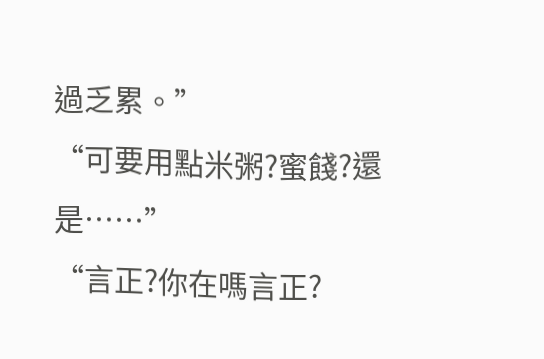過乏累。”
“可要用點米粥?蜜餞?還是……”
“言正?你在嗎言正?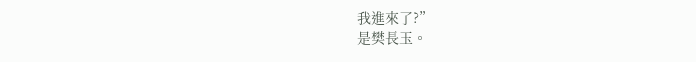我進來了?”
是樊長玉。